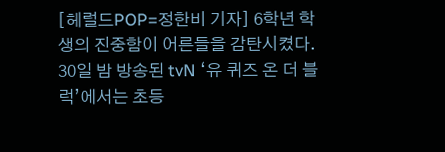[헤럴드POP=정한비 기자] 6학년 학생의 진중함이 어른들을 감탄시켰다.
30일 밤 방송된 tvN ‘유 퀴즈 온 더 블럭’에서는 초등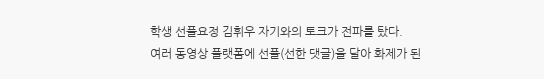학생 선플요정 김휘우 자기와의 토크가 전파를 탔다.
여러 동영상 플랫폼에 선플(선한 댓글)을 달아 화제가 된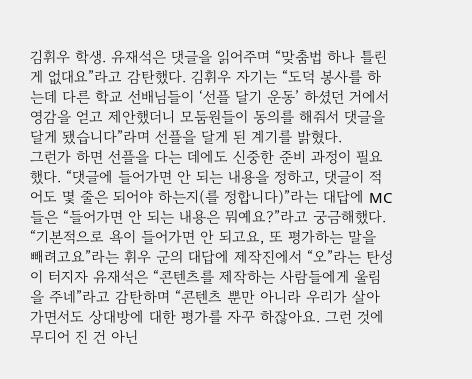김휘우 학생. 유재석은 댓글을 읽어주며 “맞춤법 하나 틀린 게 없대요”라고 감탄했다. 김휘우 자기는 “도덕 봉사를 하는데 다른 학교 선배님들이 ‘선플 달기 운동’ 하셨던 거에서 영감을 얻고 제안했더니 모둠원들이 동의를 해줘서 댓글을 달게 됐습니다”라며 선플을 달게 된 계기를 밝혔다.
그런가 하면 선플을 다는 데에도 신중한 준비 과정이 필요했다. “댓글에 들어가면 안 되는 내용을 정하고, 댓글이 적어도 몇 줄은 되어야 하는지(를 정합니다)”라는 대답에 MC들은 “들어가면 안 되는 내용은 뭐예요?”라고 궁금해했다.
“기본적으로 욕이 들어가면 안 되고요, 또 평가하는 말을 빼려고요”라는 휘우 군의 대답에 제작진에서 “오”라는 탄성이 터지자 유재석은 “콘텐츠를 제작하는 사람들에게 울림을 주네”라고 감탄하며 “콘텐츠 뿐만 아니라 우리가 살아가면서도 상대방에 대한 평가를 자꾸 하잖아요. 그런 것에 무디어 진 건 아닌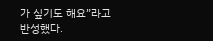가 싶기도 해요”라고 반성했다.